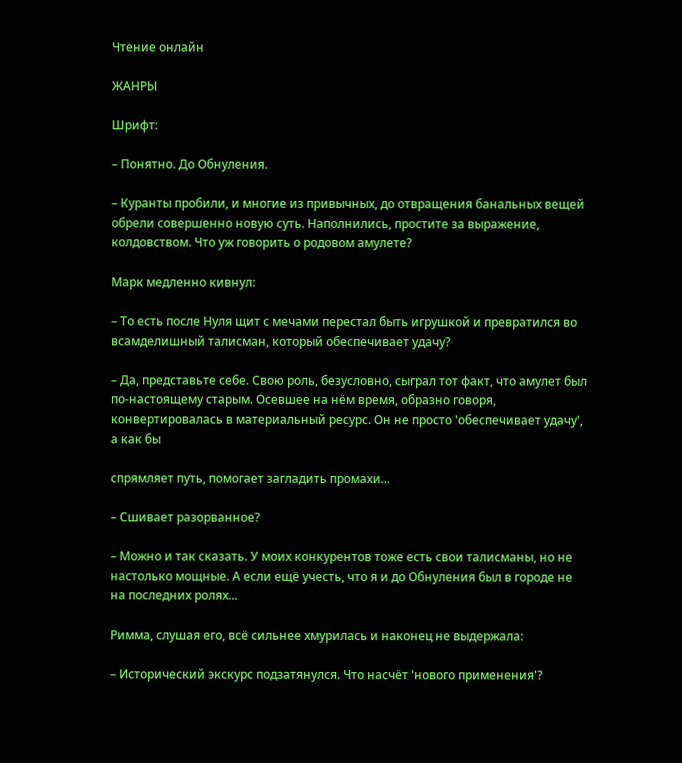Чтение онлайн

ЖАНРЫ

Шрифт:

– Понятно. До Обнуления.

– Куранты пробили, и многие из привычных, до отвращения банальных вещей обрели совершенно новую суть. Наполнились, простите за выражение, колдовством. Что уж говорить о родовом амулете?

Марк медленно кивнул:

– То есть после Нуля щит с мечами перестал быть игрушкой и превратился во всамделишный талисман, который обеспечивает удачу?

– Да, представьте себе. Свою роль, безусловно, сыграл тот факт, что амулет был по-настоящему старым. Осевшее на нём время, образно говоря, конвертировалась в материальный ресурс. Он не просто 'обеспечивает удачу', а как бы

спрямляет путь, помогает загладить промахи...

– Сшивает разорванное?

– Можно и так сказать. У моих конкурентов тоже есть свои талисманы, но не настолько мощные. А если ещё учесть, что я и до Обнуления был в городе не на последних ролях...

Римма, слушая его, всё сильнее хмурилась и наконец не выдержала:

– Исторический экскурс подзатянулся. Что насчёт 'нового применения'?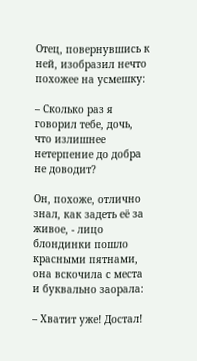Отец, повернувшись к ней, изобразил нечто похожее на усмешку:

– Сколько раз я говорил тебе, дочь, что излишнее нетерпение до добра не доводит?

Он, похоже, отлично знал, как задеть её за живое, - лицо блондинки пошло красными пятнами, она вскочила с места и буквально заорала:

– Хватит уже! Достал!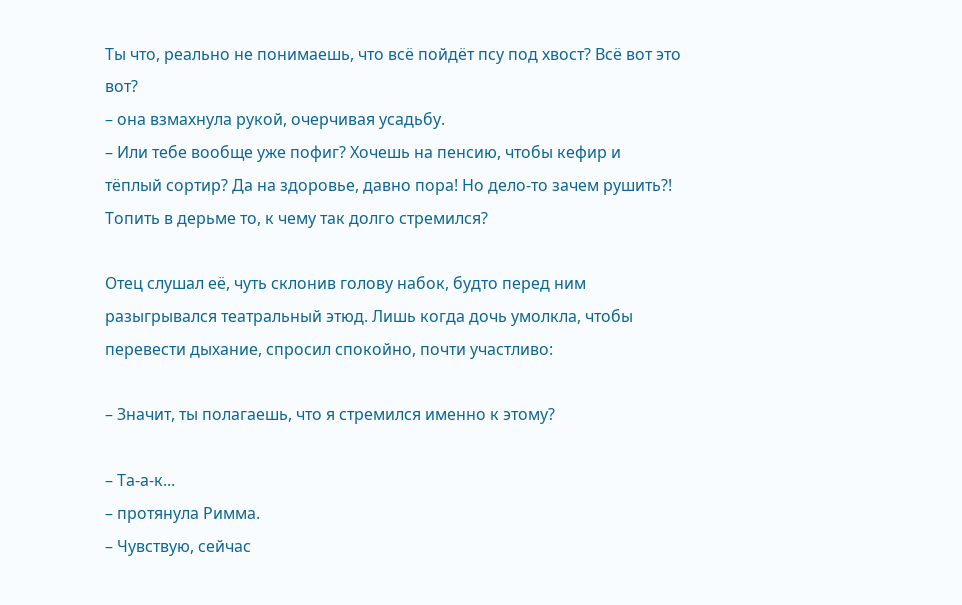Ты что, реально не понимаешь, что всё пойдёт псу под хвост? Всё вот это вот?
– она взмахнула рукой, очерчивая усадьбу.
– Или тебе вообще уже пофиг? Хочешь на пенсию, чтобы кефир и тёплый сортир? Да на здоровье, давно пора! Но дело-то зачем рушить?! Топить в дерьме то, к чему так долго стремился?

Отец слушал её, чуть склонив голову набок, будто перед ним разыгрывался театральный этюд. Лишь когда дочь умолкла, чтобы перевести дыхание, спросил спокойно, почти участливо:

– Значит, ты полагаешь, что я стремился именно к этому?

– Та-а-к...
– протянула Римма.
– Чувствую, сейчас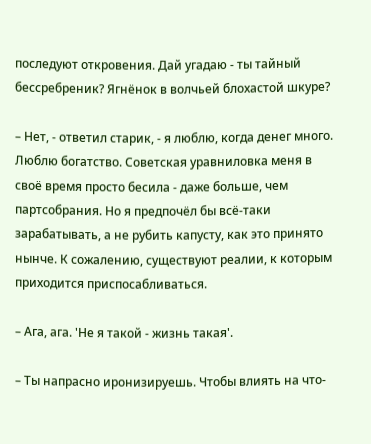последуют откровения. Дай угадаю - ты тайный бессребреник? Ягнёнок в волчьей блохастой шкуре?

– Нет, - ответил старик, - я люблю, когда денег много. Люблю богатство. Советская уравниловка меня в своё время просто бесила - даже больше, чем партсобрания. Но я предпочёл бы всё-таки зарабатывать, а не рубить капусту, как это принято нынче. К сожалению, существуют реалии, к которым приходится приспосабливаться.

– Ага, ага. 'Не я такой - жизнь такая'.

– Ты напрасно иронизируешь. Чтобы влиять на что-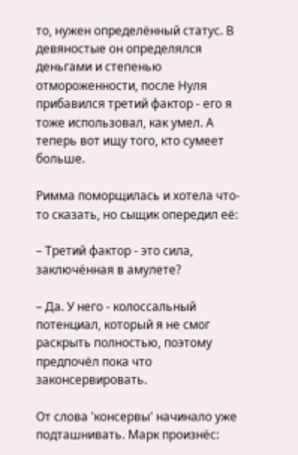то, нужен определённый статус. В девяностые он определялся деньгами и степенью отмороженности, после Нуля прибавился третий фактор - его я тоже использовал, как умел. А теперь вот ищу того, кто сумеет больше.

Римма поморщилась и хотела что-то сказать, но сыщик опередил её:

– Третий фактор - это сила, заключённая в амулете?

– Да. У него - колоссальный потенциал, который я не смог раскрыть полностью, поэтому предпочёл пока что законсервировать.

От слова 'консервы' начинало уже подташнивать. Марк произнёс: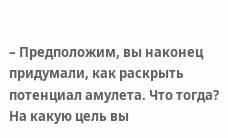– Предположим, вы наконец придумали, как раскрыть потенциал амулета. Что тогда? На какую цель вы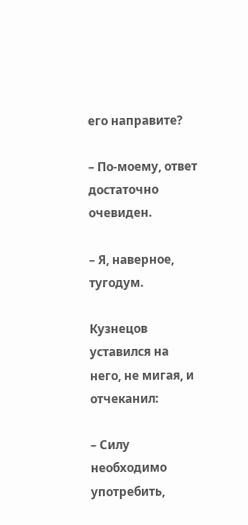его направите?

– По-моему, ответ достаточно очевиден.

– Я, наверное, тугодум.

Кузнецов уставился на него, не мигая, и отчеканил:

– Силу необходимо употребить,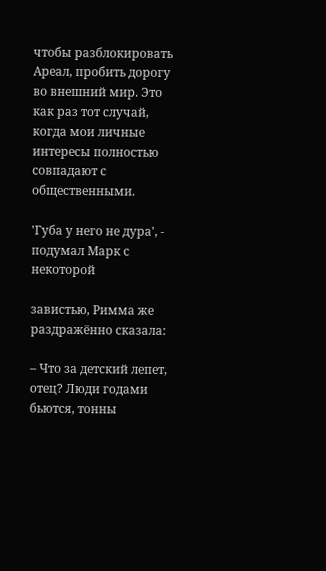чтобы разблокировать Ареал, пробить дорогу во внешний мир. Это как раз тот случай, когда мои личные интересы полностью совпадают с общественными.

'Губа у него не дура', - подумал Марк с некоторой

завистью, Римма же раздражённо сказала:

– Что за детский лепет, отец? Люди годами бьются, тонны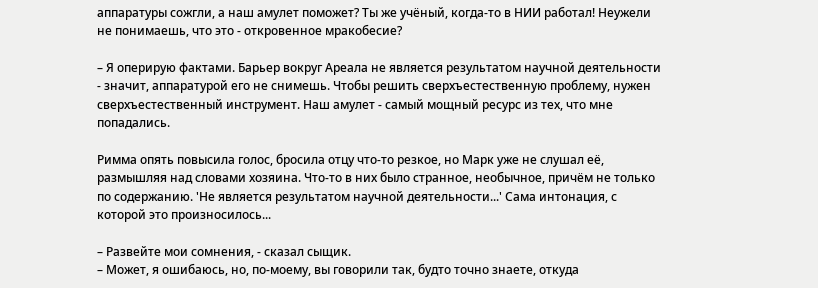аппаратуры сожгли, а наш амулет поможет? Ты же учёный, когда-то в НИИ работал! Неужели не понимаешь, что это - откровенное мракобесие?

– Я оперирую фактами. Барьер вокруг Ареала не является результатом научной деятельности - значит, аппаратурой его не снимешь. Чтобы решить сверхъестественную проблему, нужен сверхъестественный инструмент. Наш амулет - самый мощный ресурс из тех, что мне попадались.

Римма опять повысила голос, бросила отцу что-то резкое, но Марк уже не слушал её, размышляя над словами хозяина. Что-то в них было странное, необычное, причём не только по содержанию. 'Не является результатом научной деятельности...' Сама интонация, с которой это произносилось...

– Развейте мои сомнения, - сказал сыщик.
– Может, я ошибаюсь, но, по-моему, вы говорили так, будто точно знаете, откуда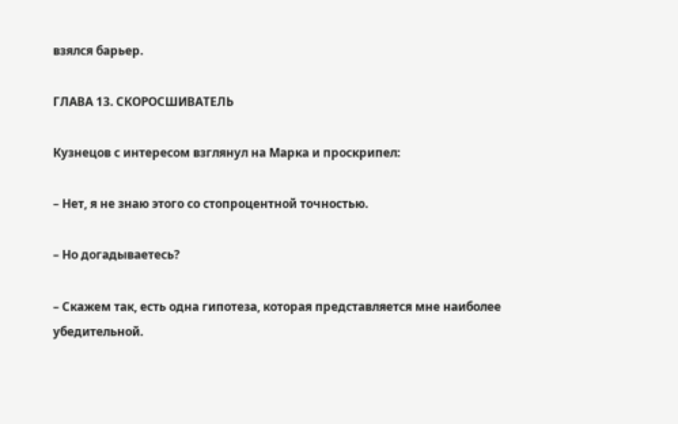взялся барьер.

ГЛАВА 13. СКОРОСШИВАТЕЛЬ

Кузнецов с интересом взглянул на Марка и проскрипел:

– Нет, я не знаю этого со стопроцентной точностью.

– Но догадываетесь?

– Скажем так, есть одна гипотеза, которая представляется мне наиболее убедительной.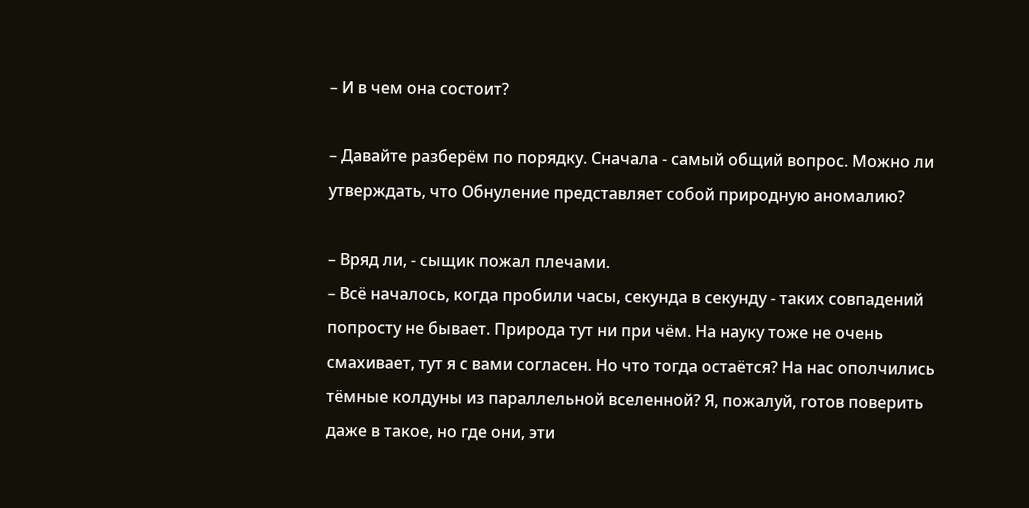– И в чем она состоит?

– Давайте разберём по порядку. Сначала - самый общий вопрос. Можно ли утверждать, что Обнуление представляет собой природную аномалию?

– Вряд ли, - сыщик пожал плечами.
– Всё началось, когда пробили часы, секунда в секунду - таких совпадений попросту не бывает. Природа тут ни при чём. На науку тоже не очень смахивает, тут я с вами согласен. Но что тогда остаётся? На нас ополчились тёмные колдуны из параллельной вселенной? Я, пожалуй, готов поверить даже в такое, но где они, эти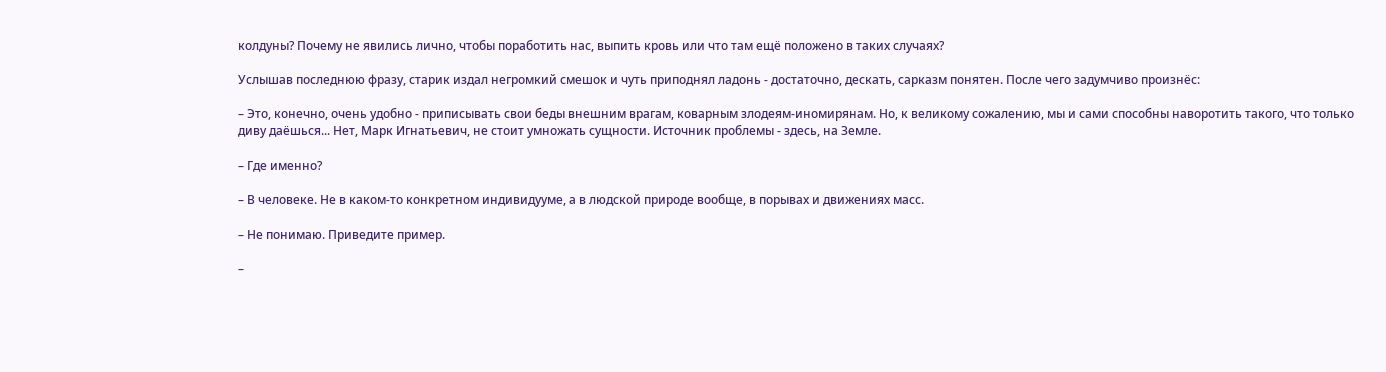колдуны? Почему не явились лично, чтобы поработить нас, выпить кровь или что там ещё положено в таких случаях?

Услышав последнюю фразу, старик издал негромкий смешок и чуть приподнял ладонь - достаточно, дескать, сарказм понятен. После чего задумчиво произнёс:

– Это, конечно, очень удобно - приписывать свои беды внешним врагам, коварным злодеям-иномирянам. Но, к великому сожалению, мы и сами способны наворотить такого, что только диву даёшься... Нет, Марк Игнатьевич, не стоит умножать сущности. Источник проблемы - здесь, на Земле.

– Где именно?

– В человеке. Не в каком-то конкретном индивидууме, а в людской природе вообще, в порывах и движениях масс.

– Не понимаю. Приведите пример.

–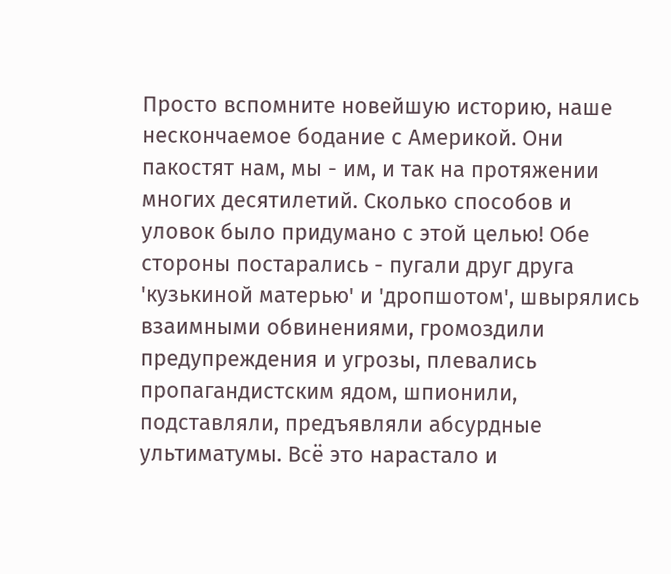Просто вспомните новейшую историю, наше нескончаемое бодание с Америкой. Они пакостят нам, мы - им, и так на протяжении многих десятилетий. Сколько способов и уловок было придумано с этой целью! Обе стороны постарались - пугали друг друга 'кузькиной матерью' и 'дропшотом', швырялись взаимными обвинениями, громоздили предупреждения и угрозы, плевались пропагандистским ядом, шпионили, подставляли, предъявляли абсурдные ультиматумы. Всё это нарастало и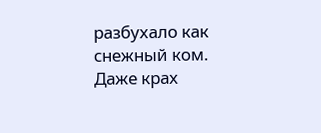разбухало как снежный ком. Даже крах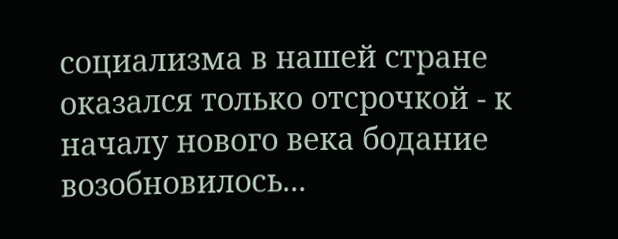социализма в нашей стране оказался только отсрочкой - к началу нового века бодание возобновилось...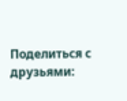Поделиться с друзьями: